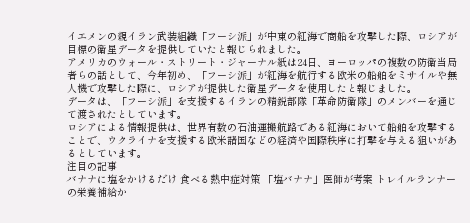イエメンの親イラン武装組織「フーシ派」が中東の紅海で商船を攻撃した際、ロシアが目標の衛星データを提供していたと報じられました。
アメリカのウォール・ストリート・ジャーナル紙は24日、ヨーロッパの複数の防衛当局者らの話として、今年初め、「フーシ派」が紅海を航行する欧米の船舶をミサイルや無人機で攻撃した際に、ロシアが提供した衛星データを使用したと報じました。
データは、「フーシ派」を支援するイランの精鋭部隊「革命防衛隊」のメンバーを通じて渡されたとしています。
ロシアによる情報提供は、世界有数の石油運搬航路である紅海において船舶を攻撃することで、ウクライナを支援する欧米諸国などの経済や国際秩序に打撃を与える狙いがあるとしています。
注目の記事
バナナに塩をかけるだけ 食べる熱中症対策 「塩バナナ」医師が考案 トレイルランナーの栄養補給か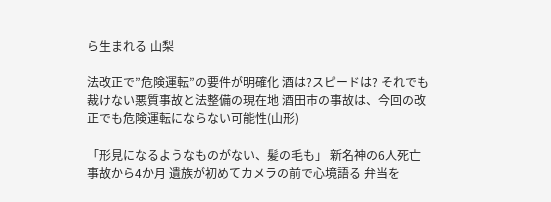ら生まれる 山梨

法改正で”危険運転”の要件が明確化 酒は?スピードは? それでも裁けない悪質事故と法整備の現在地 酒田市の事故は、今回の改正でも危険運転にならない可能性(山形)

「形見になるようなものがない、髪の毛も」 新名神の6人死亡事故から4か月 遺族が初めてカメラの前で心境語る 弁当を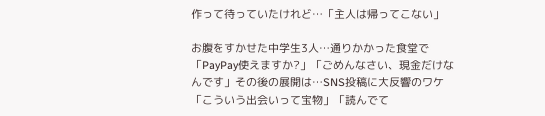作って待っていたけれど…「主人は帰ってこない」

お腹をすかせた中学生3人…通りかかった食堂で「PayPay使えますか?」「ごめんなさい、現金だけなんです」その後の展開は…SNS投稿に大反響のワケ「こういう出会いって宝物」「読んでて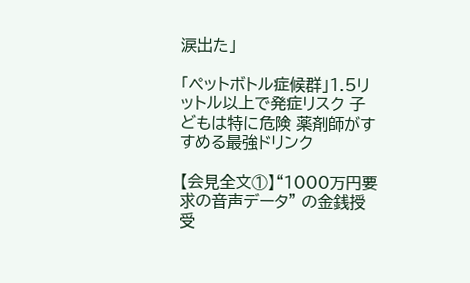涙出た」

「ペットボトル症候群」1.5リットル以上で発症リスク 子どもは特に危険 薬剤師がすすめる最強ドリンク

【会見全文①】“1000万円要求の音声データ” の金銭授受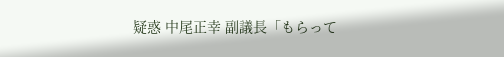疑惑 中尾正幸 副議長「もらって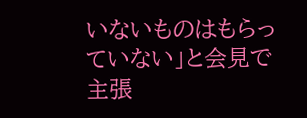いないものはもらっていない」と会見で主張